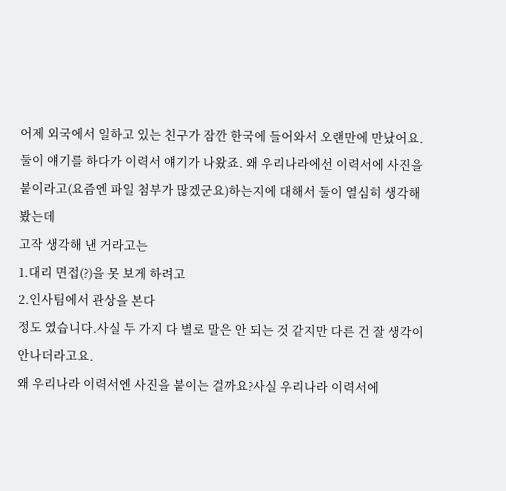어제 외국에서 일하고 있는 친구가 잠깐 한국에 들어와서 오랜만에 만났어요.
둘이 얘기를 하다가 이력서 얘기가 나왔죠. 왜 우리나라에선 이력서에 사진을
붙이라고(요즘엔 파일 첨부가 많겠군요)하는지에 대해서 둘이 열심히 생각해 봤는데
고작 생각해 낸 거라고는
1.대리 면접(?)을 못 보게 하려고
2.인사팀에서 관상을 본다
정도 였습니다.사실 두 가지 다 별로 말은 안 되는 것 같지만 다른 건 잘 생각이 안나더라고요.
왜 우리나라 이력서엔 사진을 붙이는 걸까요?사실 우리나라 이력서에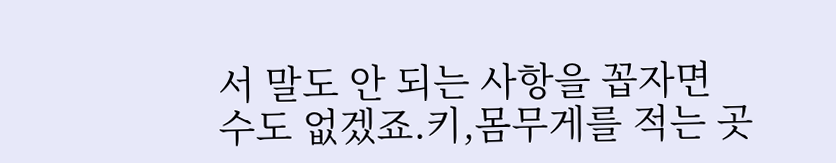서 말도 안 되는 사항을 꼽자면
수도 없겠죠.키,몸무게를 적는 곳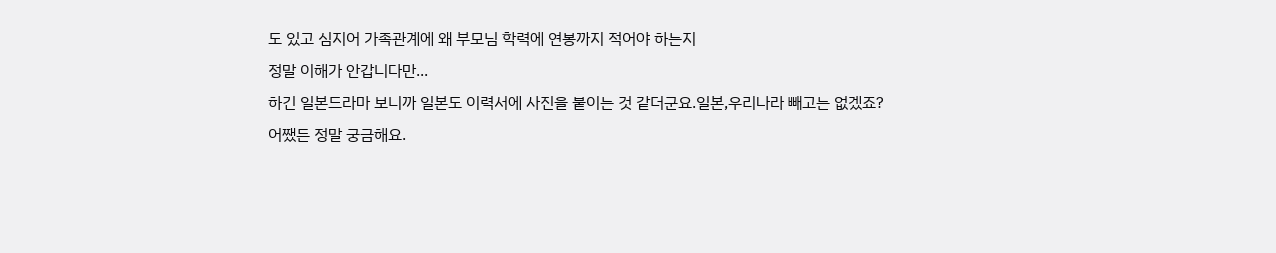도 있고 심지어 가족관계에 왜 부모님 학력에 연봉까지 적어야 하는지
정말 이해가 안갑니다만...
하긴 일본드라마 보니까 일본도 이력서에 사진을 붙이는 것 같더군요.일본,우리나라 빼고는 없겠죠?
어쨌든 정말 궁금해요.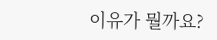이유가 뭘까요?